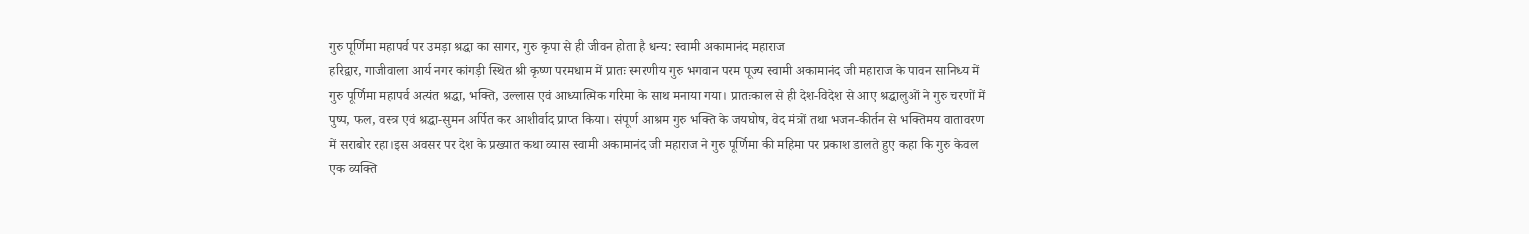गुरु पूर्णिमा महापर्व पर उमड़ा श्रद्धा का सागर, गुरु कृपा से ही जीवन होता है धन्य: स्वामी अकामानंद महाराज
हरिद्वार, गाजीवाला आर्य नगर कांगड़ी स्थित श्री कृष्ण परमधाम में प्रातः स्मरणीय गुरु भगवान परम पूज्य स्वामी अकामानंद जी महाराज के पावन सानिध्य में गुरु पूर्णिमा महापर्व अत्यंत श्रद्धा, भक्ति, उल्लास एवं आध्यात्मिक गरिमा के साथ मनाया गया। प्रातःकाल से ही देश-विदेश से आए श्रद्धालुओं ने गुरु चरणों में पुष्प, फल, वस्त्र एवं श्रद्धा-सुमन अर्पित कर आशीर्वाद प्राप्त किया। संपूर्ण आश्रम गुरु भक्ति के जयघोष, वेद मंत्रों तथा भजन-कीर्तन से भक्तिमय वातावरण में सराबोर रहा।इस अवसर पर देश के प्रख्यात कथा व्यास स्वामी अकामानंद जी महाराज ने गुरु पूर्णिमा की महिमा पर प्रकाश डालते हुए कहा कि गुरु केवल एक व्यक्ति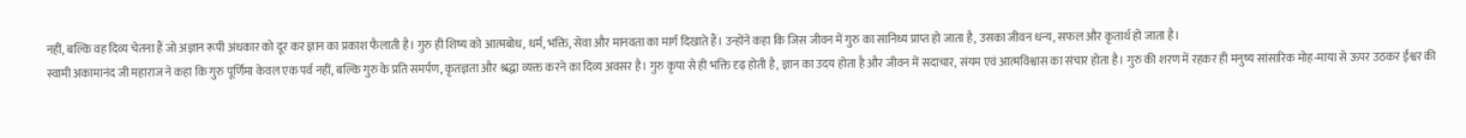नहीं, बल्कि वह दिव्य चेतना हैं जो अज्ञान रूपी अंधकार को दूर कर ज्ञान का प्रकाश फैलाती है। गुरु ही शिष्य को आत्मबोध, धर्म, भक्ति, सेवा और मानवता का मार्ग दिखाते हैं। उन्होंने कहा कि जिस जीवन में गुरु का सानिध्य प्राप्त हो जाता है, उसका जीवन धन्य, सफल और कृतार्थ हो जाता है।
स्वामी अकामानंद जी महाराज ने कहा कि गुरु पूर्णिमा केवल एक पर्व नहीं, बल्कि गुरु के प्रति समर्पण, कृतज्ञता और श्रद्धा व्यक्त करने का दिव्य अवसर है। गुरु कृपा से ही भक्ति दृढ़ होती है, ज्ञान का उदय होता है और जीवन में सदाचार, संयम एवं आत्मविश्वास का संचार होता है। गुरु की शरण में रहकर ही मनुष्य सांसारिक मोह-माया से ऊपर उठकर ईश्वर की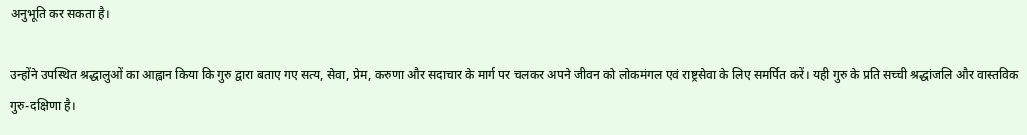अनुभूति कर सकता है।

उन्होंने उपस्थित श्रद्धालुओं का आह्वान किया कि गुरु द्वारा बताए गए सत्य, सेवा, प्रेम, करुणा और सदाचार के मार्ग पर चलकर अपने जीवन को लोकमंगल एवं राष्ट्रसेवा के लिए समर्पित करें। यही गुरु के प्रति सच्ची श्रद्धांजलि और वास्तविक गुरु-दक्षिणा है।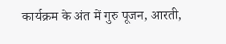कार्यक्रम के अंत में गुरु पूजन, आरती,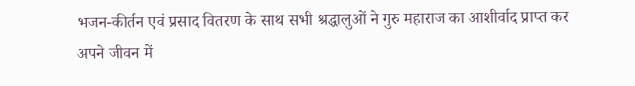भजन-कीर्तन एवं प्रसाद वितरण के साथ सभी श्रद्धालुओं ने गुरु महाराज का आशीर्वाद प्राप्त कर अपने जीवन में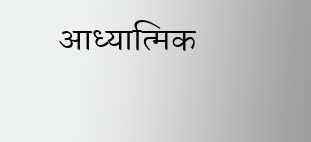आध्यात्मिक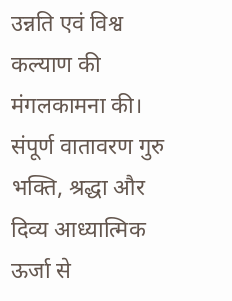उन्नति एवं विश्व कल्याण की मंगलकामना की। संपूर्ण वातावरण गुरु भक्ति, श्रद्धा और दिव्य आध्यात्मिक ऊर्जा से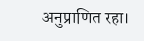अनुप्राणित रहा।